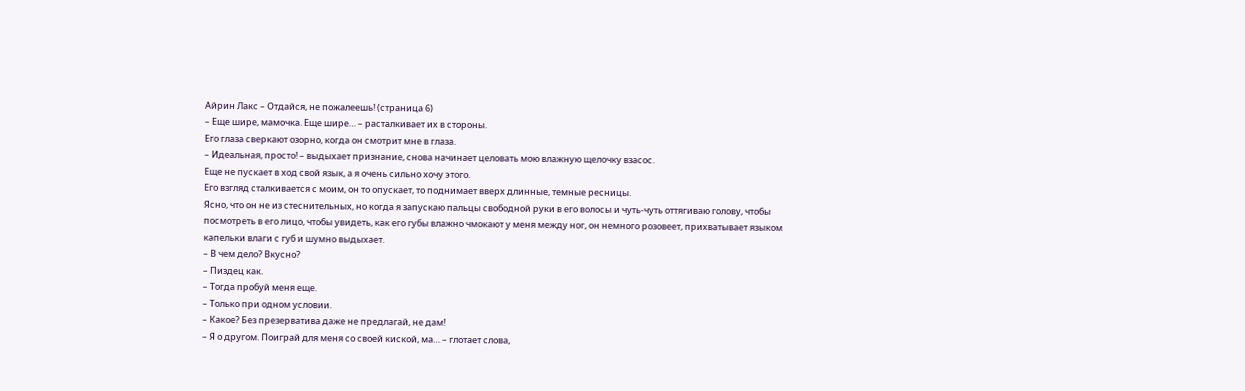Айрин Лакс – Отдайся, не пожалеешь! (страница 6)
– Еще шире, мамочка. Еще шире… – расталкивает их в стороны.
Его глаза сверкают озорно, когда он смотрит мне в глаза.
– Идеальная, просто! – выдыхает признание, снова начинает целовать мою влажную щелочку взасос.
Еще не пускает в ход свой язык, а я очень сильно хочу этого.
Его взгляд сталкивается с моим, он то опускает, то поднимает вверх длинные, темные ресницы.
Ясно, что он не из стеснительных, но когда я запускаю пальцы свободной руки в его волосы и чуть-чуть оттягиваю голову, чтобы посмотреть в его лицо, чтобы увидеть, как его губы влажно чмокают у меня между ног, он немного розовеет, прихватывает языком капельки влаги с губ и шумно выдыхает.
– В чем дело? Вкусно?
– Пиздец как.
– Тогда пробуй меня еще.
– Только при одном условии.
– Какое? Без презерватива даже не предлагай, не дам!
– Я о другом. Поиграй для меня со своей киской, ма… – глотает слова,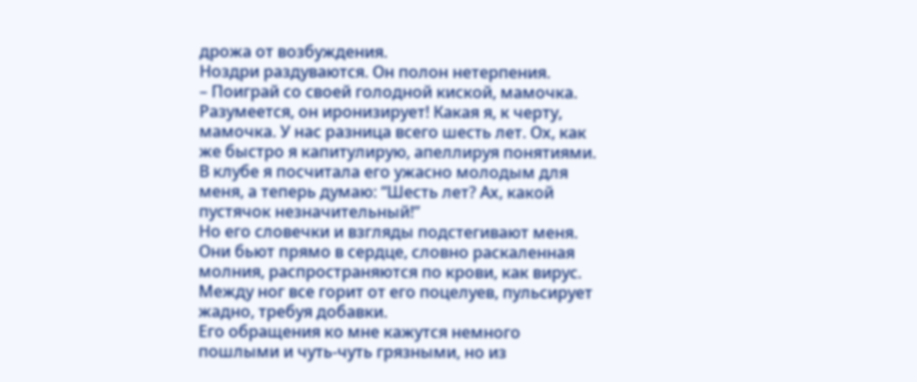дрожа от возбуждения.
Ноздри раздуваются. Он полон нетерпения.
– Поиграй со своей голодной киской, мамочка.
Разумеется, он иронизирует! Какая я, к черту, мамочка. У нас разница всего шесть лет. Ох, как же быстро я капитулирую, апеллируя понятиями. В клубе я посчитала его ужасно молодым для меня, а теперь думаю: “Шесть лет? Ах, какой пустячок незначительный!”
Но его словечки и взгляды подстегивают меня. Они бьют прямо в сердце, словно раскаленная молния, распространяются по крови, как вирус. Между ног все горит от его поцелуев, пульсирует жадно, требуя добавки.
Его обращения ко мне кажутся немного пошлыми и чуть-чуть грязными, но из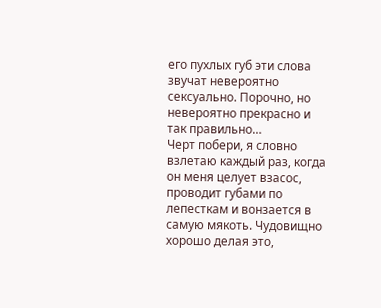его пухлых губ эти слова звучат невероятно сексуально. Порочно, но невероятно прекрасно и так правильно…
Черт побери, я словно взлетаю каждый раз, когда он меня целует взасос, проводит губами по лепесткам и вонзается в самую мякоть. Чудовищно хорошо делая это,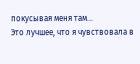покусывая меня там…
Это лучшее, что я чувствовала в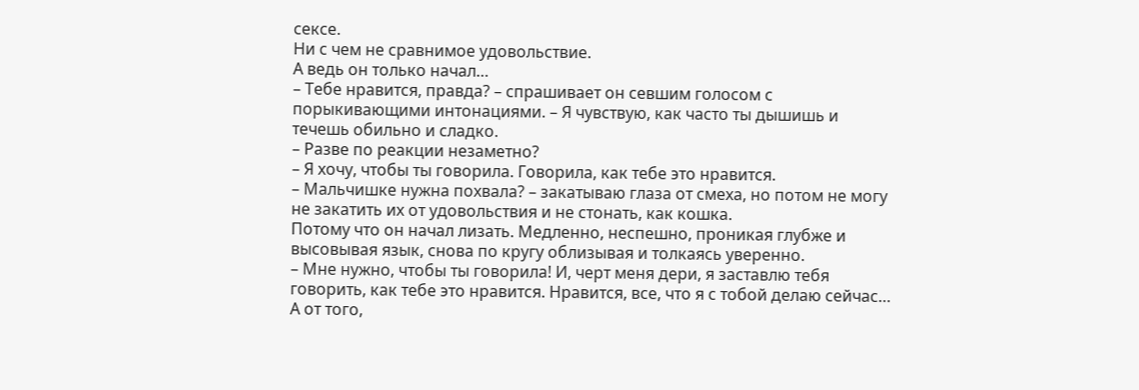сексе.
Ни с чем не сравнимое удовольствие.
А ведь он только начал…
– Тебе нравится, правда? – спрашивает он севшим голосом с порыкивающими интонациями. – Я чувствую, как часто ты дышишь и течешь обильно и сладко.
– Разве по реакции незаметно?
– Я хочу, чтобы ты говорила. Говорила, как тебе это нравится.
– Мальчишке нужна похвала? – закатываю глаза от смеха, но потом не могу не закатить их от удовольствия и не стонать, как кошка.
Потому что он начал лизать. Медленно, неспешно, проникая глубже и высовывая язык, снова по кругу облизывая и толкаясь уверенно.
– Мне нужно, чтобы ты говорила! И, черт меня дери, я заставлю тебя говорить, как тебе это нравится. Нравится, все, что я с тобой делаю сейчас… А от того,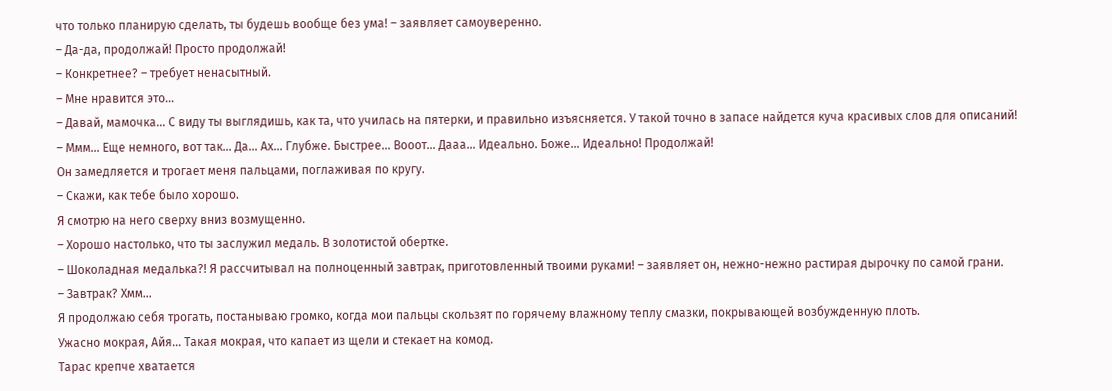что только планирую сделать, ты будешь вообще без ума! – заявляет самоуверенно.
– Да-да, продолжай! Просто продолжай!
– Конкретнее? – требует ненасытный.
– Мне нравится это…
– Давай, мамочка… С виду ты выглядишь, как та, что училась на пятерки, и правильно изъясняется. У такой точно в запасе найдется куча красивых слов для описаний!
– Ммм… Еще немного, вот так… Да… Ах… Глубже. Быстрее… Вооот… Дааа… Идеально. Боже… Идеально! Продолжай!
Он замедляется и трогает меня пальцами, поглаживая по кругу.
– Скажи, как тебе было хорошо.
Я смотрю на него сверху вниз возмущенно.
– Хорошо настолько, что ты заслужил медаль. В золотистой обертке.
– Шоколадная медалька?! Я рассчитывал на полноценный завтрак, приготовленный твоими руками! – заявляет он, нежно-нежно растирая дырочку по самой грани.
– Завтрак? Хмм…
Я продолжаю себя трогать, постанываю громко, когда мои пальцы скользят по горячему влажному теплу смазки, покрывающей возбужденную плоть.
Ужасно мокрая, Айя… Такая мокрая, что капает из щели и стекает на комод.
Тарас крепче хватается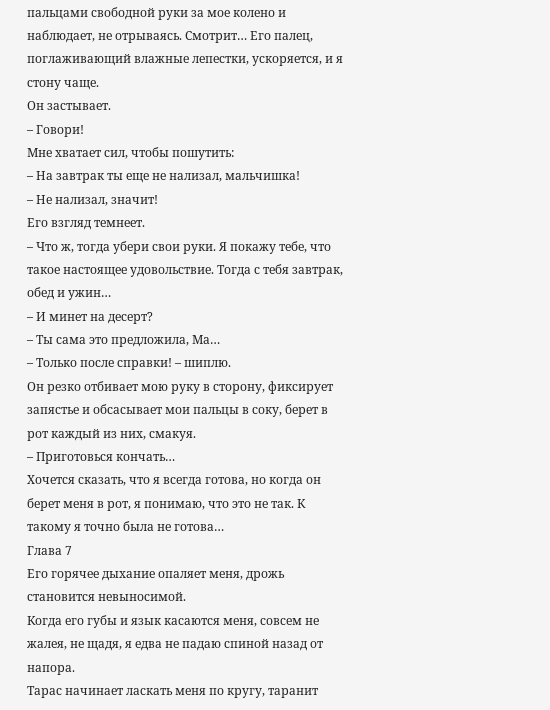пальцами свободной руки за мое колено и наблюдает, не отрываясь. Смотрит… Его палец, поглаживающий влажные лепестки, ускоряется, и я стону чаще.
Он застывает.
– Говори!
Мне хватает сил, чтобы пошутить:
– На завтрак ты еще не нализал, мальчишка!
– Не нализал, значит!
Его взгляд темнеет.
– Что ж, тогда убери свои руки. Я покажу тебе, что такое настоящее удовольствие. Тогда с тебя завтрак, обед и ужин…
– И минет на десерт?
– Ты сама это предложила, Ма…
– Только после справки! – шиплю.
Он резко отбивает мою руку в сторону, фиксирует запястье и обсасывает мои пальцы в соку, берет в рот каждый из них, смакуя.
– Приготовься кончать…
Хочется сказать, что я всегда готова, но когда он берет меня в рот, я понимаю, что это не так. К такому я точно была не готова…
Глава 7
Его горячее дыхание опаляет меня, дрожь становится невыносимой.
Когда его губы и язык касаются меня, совсем не жалея, не щадя, я едва не падаю спиной назад от напора.
Тарас начинает ласкать меня по кругу, таранит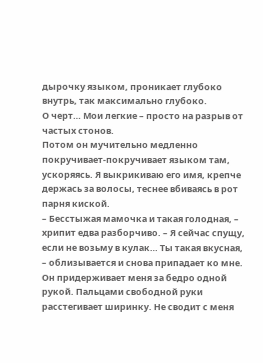дырочку языком, проникает глубоко внутрь, так максимально глубоко.
О черт… Мои легкие – просто на разрыв от частых стонов.
Потом он мучительно медленно покручивает-покручивает языком там, ускоряясь. Я выкрикиваю его имя, крепче держась за волосы, теснее вбиваясь в рот парня киской.
– Бесстыжая мамочка и такая голодная, – хрипит едва разборчиво. – Я сейчас спущу, если не возьму в кулак… Ты такая вкусная, – облизывается и снова припадает ко мне.
Он придерживает меня за бедро одной рукой. Пальцами свободной руки расстегивает ширинку. Не сводит с меня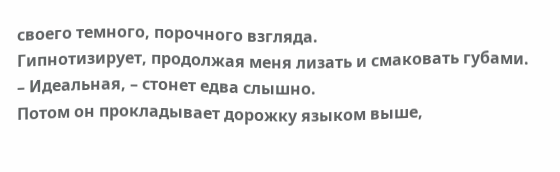своего темного, порочного взгляда.
Гипнотизирует, продолжая меня лизать и смаковать губами.
– Идеальная, – стонет едва слышно.
Потом он прокладывает дорожку языком выше,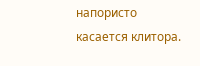напористо касается клитора.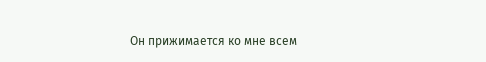Он прижимается ко мне всем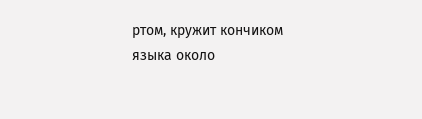ртом, кружит кончиком языка около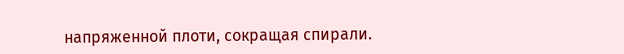напряженной плоти, сокращая спирали.